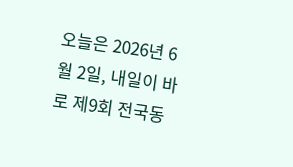오늘은 2026년 6월 2일, 내일이 바로 제9회 전국동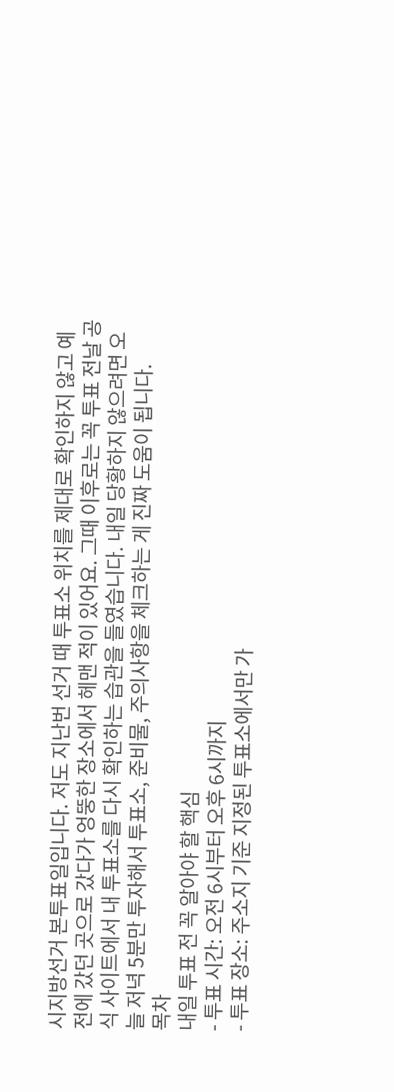시지방선거 본투표일입니다. 저도 지난번 선거 때 투표소 위치를 제대로 확인하지 않고 예전에 갔던 곳으로 갔다가 엉뚱한 장소에서 헤맨 적이 있어요. 그때 이후로는 꼭 투표 전날 공식 사이트에서 내 투표소를 다시 확인하는 습관을 들였습니다. 내일 당황하지 않으려면 오늘 저녁 5분만 투자해서 투표소, 준비물, 주의사항을 체크하는 게 진짜 도움이 됩니다.
목차
내일 투표 전 꼭 알아야 할 핵심
- 투표 시간: 오전 6시부터 오후 6시까지
- 투표 장소: 주소지 기준 지정된 투표소에서만 가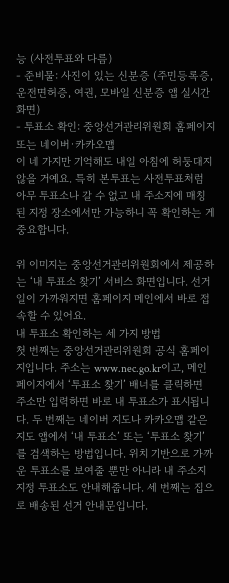능 (사전투표와 다름)
- 준비물: 사진이 있는 신분증 (주민등록증, 운전면허증, 여권, 모바일 신분증 앱 실시간 화면)
- 투표소 확인: 중앙선거관리위원회 홈페이지 또는 네이버·카카오맵
이 네 가지만 기억해도 내일 아침에 허둥대지 않을 거예요. 특히 본투표는 사전투표처럼 아무 투표소나 갈 수 없고 내 주소지에 매칭된 지정 장소에서만 가능하니 꼭 확인하는 게 중요합니다.

위 이미지는 중앙선거관리위원회에서 제공하는 ‘내 투표소 찾기’ 서비스 화면입니다. 선거일이 가까워지면 홈페이지 메인에서 바로 접속할 수 있어요.
내 투표소 확인하는 세 가지 방법
첫 번째는 중앙선거관리위원회 공식 홈페이지입니다. 주소는 www.nec.go.kr이고, 메인 페이지에서 ‘투표소 찾기’ 배너를 클릭하면 주소만 입력하면 바로 내 투표소가 표시됩니다. 두 번째는 네이버 지도나 카카오맵 같은 지도 앱에서 ‘내 투표소’ 또는 ‘투표소 찾기’를 검색하는 방법입니다. 위치 기반으로 가까운 투표소를 보여줄 뿐만 아니라 내 주소지 지정 투표소도 안내해줍니다. 세 번째는 집으로 배송된 선거 안내문입니다.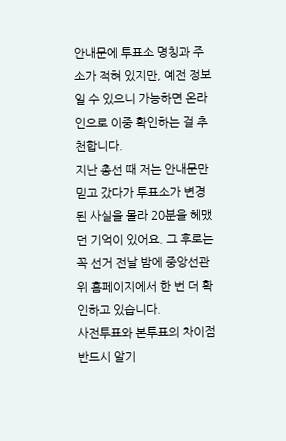안내문에 투표소 명칭과 주소가 적혀 있지만, 예전 정보일 수 있으니 가능하면 온라인으로 이중 확인하는 걸 추천합니다.
지난 총선 때 저는 안내문만 믿고 갔다가 투표소가 변경된 사실을 몰라 20분을 헤맸던 기억이 있어요. 그 후로는 꼭 선거 전날 밤에 중앙선관위 홈페이지에서 한 번 더 확인하고 있습니다.
사전투표와 본투표의 차이점 반드시 알기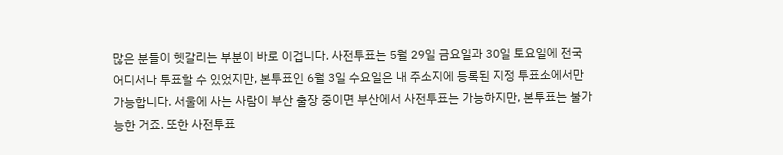많은 분들이 헷갈리는 부분이 바로 이겁니다. 사전투표는 5월 29일 금요일과 30일 토요일에 전국 어디서나 투표할 수 있었지만, 본투표인 6월 3일 수요일은 내 주소지에 등록된 지정 투표소에서만 가능합니다. 서울에 사는 사람이 부산 출장 중이면 부산에서 사전투표는 가능하지만, 본투표는 불가능한 거죠. 또한 사전투표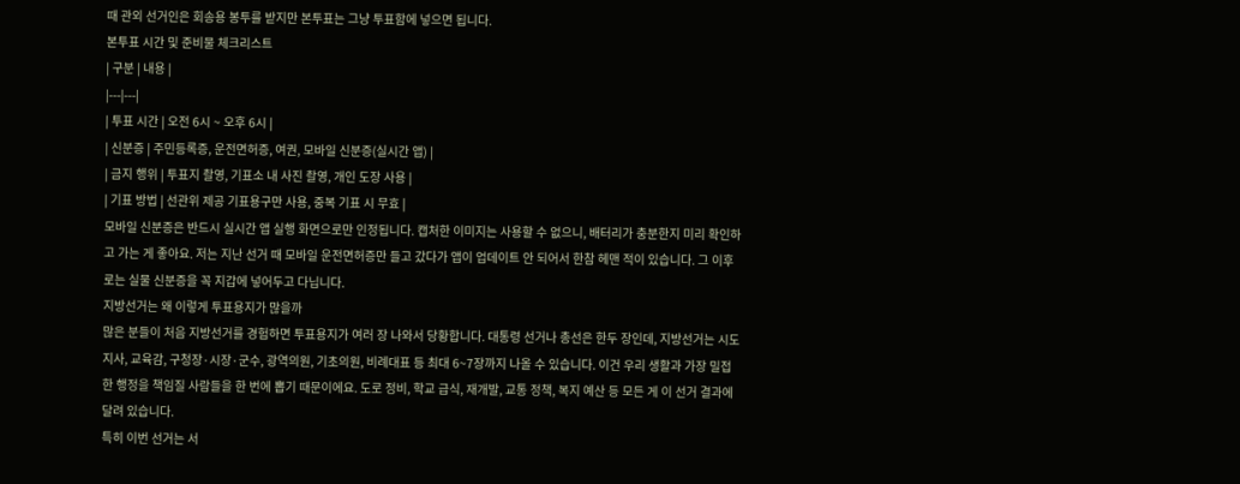때 관외 선거인은 회송용 봉투를 받지만 본투표는 그냥 투표함에 넣으면 됩니다.
본투표 시간 및 준비물 체크리스트
| 구분 | 내용 |
|---|---|
| 투표 시간 | 오전 6시 ~ 오후 6시 |
| 신분증 | 주민등록증, 운전면허증, 여권, 모바일 신분증(실시간 앱) |
| 금지 행위 | 투표지 촬영, 기표소 내 사진 촬영, 개인 도장 사용 |
| 기표 방법 | 선관위 제공 기표용구만 사용, 중복 기표 시 무효 |
모바일 신분증은 반드시 실시간 앱 실행 화면으로만 인정됩니다. 캡처한 이미지는 사용할 수 없으니, 배터리가 충분한지 미리 확인하고 가는 게 좋아요. 저는 지난 선거 때 모바일 운전면허증만 들고 갔다가 앱이 업데이트 안 되어서 한참 헤맨 적이 있습니다. 그 이후로는 실물 신분증을 꼭 지갑에 넣어두고 다닙니다.
지방선거는 왜 이렇게 투표용지가 많을까
많은 분들이 처음 지방선거를 경험하면 투표용지가 여러 장 나와서 당황합니다. 대통령 선거나 총선은 한두 장인데, 지방선거는 시도지사, 교육감, 구청장·시장·군수, 광역의원, 기초의원, 비례대표 등 최대 6~7장까지 나올 수 있습니다. 이건 우리 생활과 가장 밀접한 행정을 책임질 사람들을 한 번에 뽑기 때문이에요. 도로 정비, 학교 급식, 재개발, 교통 정책, 복지 예산 등 모든 게 이 선거 결과에 달려 있습니다.
특히 이번 선거는 서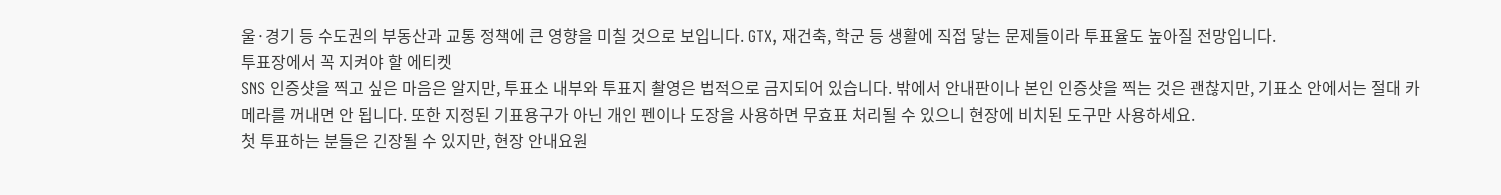울·경기 등 수도권의 부동산과 교통 정책에 큰 영향을 미칠 것으로 보입니다. GTX, 재건축, 학군 등 생활에 직접 닿는 문제들이라 투표율도 높아질 전망입니다.
투표장에서 꼭 지켜야 할 에티켓
SNS 인증샷을 찍고 싶은 마음은 알지만, 투표소 내부와 투표지 촬영은 법적으로 금지되어 있습니다. 밖에서 안내판이나 본인 인증샷을 찍는 것은 괜찮지만, 기표소 안에서는 절대 카메라를 꺼내면 안 됩니다. 또한 지정된 기표용구가 아닌 개인 펜이나 도장을 사용하면 무효표 처리될 수 있으니 현장에 비치된 도구만 사용하세요.
첫 투표하는 분들은 긴장될 수 있지만, 현장 안내요원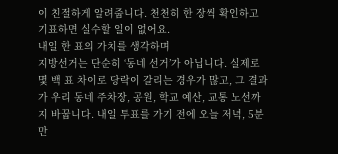이 친절하게 알려줍니다. 천천히 한 장씩 확인하고 기표하면 실수할 일이 없어요.
내일 한 표의 가치를 생각하며
지방선거는 단순히 ‘동네 선거’가 아닙니다. 실제로 몇 백 표 차이로 당락이 갈리는 경우가 많고, 그 결과가 우리 동네 주차장, 공원, 학교 예산, 교통 노선까지 바꿉니다. 내일 투표를 가기 전에 오늘 저녁, 5분만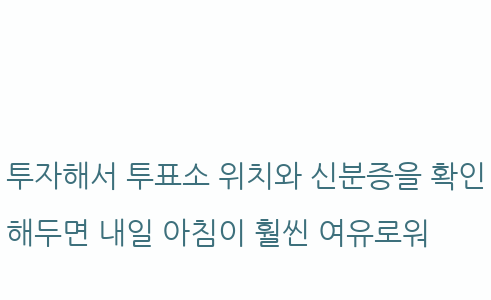투자해서 투표소 위치와 신분증을 확인해두면 내일 아침이 훨씬 여유로워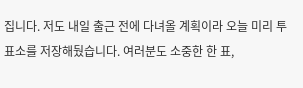집니다. 저도 내일 출근 전에 다녀올 계획이라 오늘 미리 투표소를 저장해뒀습니다. 여러분도 소중한 한 표,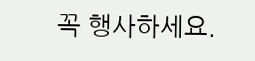꼭 행사하세요.